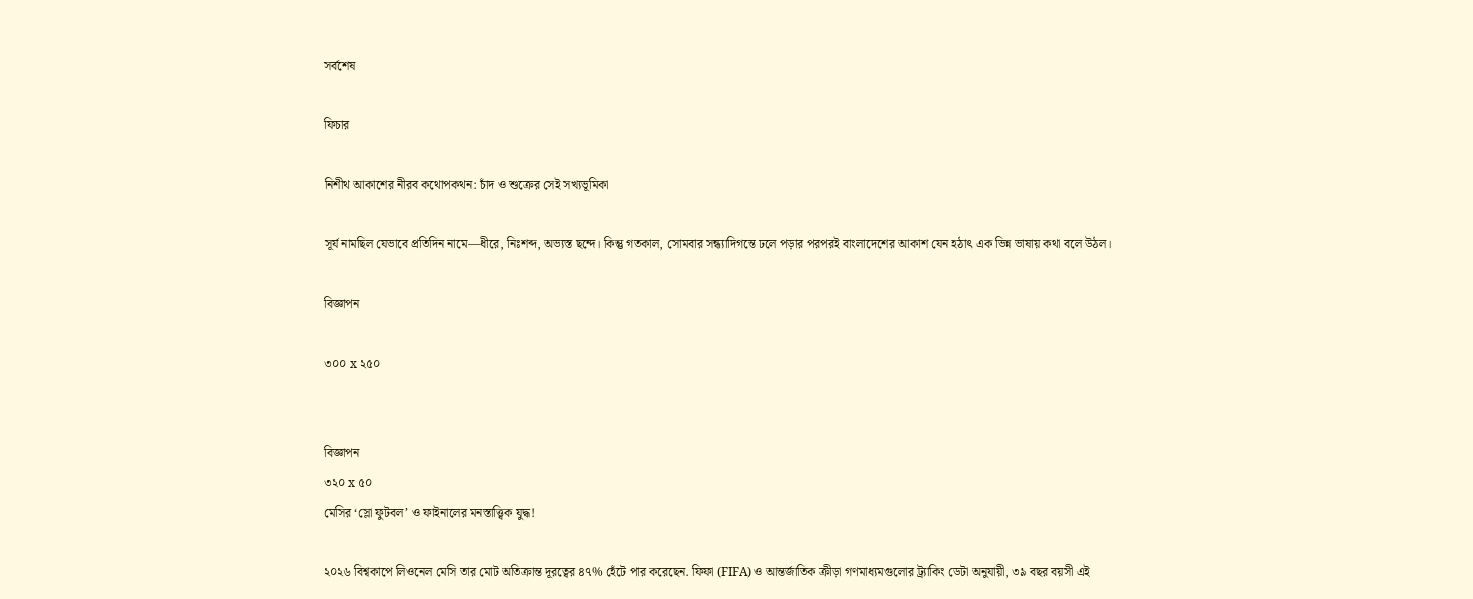সর্বশেষ

ফিচার

নিশীথ আকাশের নীরব কথোপকথন: চাঁদ ও শুক্রের সেই সখ্যভূমিকা

সূর্য নামছিল যেভাবে প্রতিদিন নামে—ধীরে, নিঃশব্দ, অভ্যস্ত ছন্দে। কিন্তু গতকাল, সোমবার সন্ধ্যাদিগন্তে ঢলে পড়ার পরপরই বাংলাদেশের আকাশ যেন হঠাৎ এক ভিন্ন ভাষায় কথা বলে উঠল।

বিজ্ঞাপন

৩০০ x ২৫০


বিজ্ঞাপন
৩২০ x ৫০
মেসির ‘স্লো ফুটবল’ ও ফাইনালের মনস্তাত্ত্বিক যুদ্ধ!

২০২৬ বিশ্বকাপে লিওনেল মেসি তার মোট অতিক্রান্ত দূরত্বের ৪৭% হেঁটে পার করেছেন. ফিফা (FIFA) ও আন্তর্জাতিক ক্রীড়া গণমাধ্যমগুলোর ট্র্যাকিং ডেটা অনুযায়ী, ৩৯ বছর বয়সী এই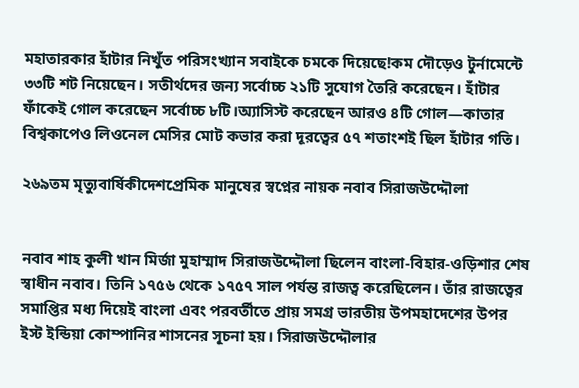মহাতারকার হাঁটার নিখুঁত পরিসংখ্যান সবাইকে চমকে দিয়েছে!কম দৌড়েও টুর্নামেন্টে ৩৩টি শট নিয়েছেন। সতীর্থদের জন্য সর্বোচ্চ ২১টি সুযোগ তৈরি করেছেন। হাঁটার ফাঁকেই গোল করেছেন সর্বোচ্চ ৮টি।অ্যাসিস্ট করেছেন আরও ৪টি গোল—কাতার বিশ্বকাপেও লিওনেল মেসির মোট কভার করা দূরত্বের ৫৭ শতাংশই ছিল হাঁটার গতি।

২৬৯তম মৃত্যুবার্ষিকীদেশপ্রেমিক মানুষের স্বপ্নের নায়ক নবাব সিরাজউদ্দৌলা


নবাব শাহ কুলী খান মির্জা মুহাম্মাদ সিরাজউদ্দৌলা ছিলেন বাংলা-বিহার-ওড়িশার শেষ স্বাধীন নবাব। তিনি ১৭৫৬ থেকে ১৭৫৭ সাল পর্যন্ত রাজত্ব করেছিলেন। তাঁর রাজত্বের সমাপ্তির মধ্য দিয়েই বাংলা এবং পরবর্তীতে প্রায় সমগ্র ভারতীয় উপমহাদেশের উপর ইস্ট ইন্ডিয়া কোম্পানির শাসনের সূচনা হয়। সিরাজউদ্দৌলার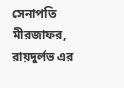সেনাপতি মীরজাফর, রায়দুর্লভ এর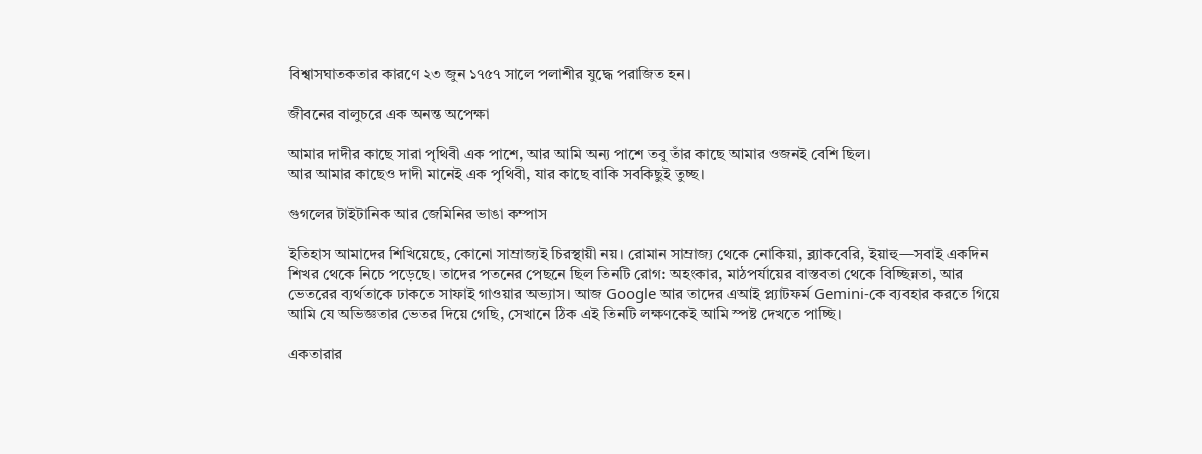বিশ্বাসঘাতকতার কারণে ২৩ জুন ১৭৫৭ সালে পলাশীর যুদ্ধে পরাজিত হন।

জীবনের বালুচরে এক অনন্ত অপেক্ষা

আমার দাদীর কাছে সারা পৃথিবী এক পাশে, আর আমি অন্য পাশে তবু তাঁর কাছে আমার ওজনই বেশি ছিল।
আর আমার কাছেও দাদী মানেই এক পৃথিবী, যার কাছে বাকি সবকিছুই তুচ্ছ।

গুগলের টাইটানিক আর জেমিনির ভাঙা কম্পাস

ইতিহাস আমাদের শিখিয়েছে, কোনো সাম্রাজ্যই চিরস্থায়ী নয়। রোমান সাম্রাজ্য থেকে নোকিয়া, ব্ল্যাকবেরি, ইয়াহু—সবাই একদিন শিখর থেকে নিচে পড়েছে। তাদের পতনের পেছনে ছিল তিনটি রোগ: অহংকার, মাঠপর্যায়ের বাস্তবতা থেকে বিচ্ছিন্নতা, আর ভেতরের ব্যর্থতাকে ঢাকতে সাফাই গাওয়ার অভ্যাস। আজ Google আর তাদের এআই প্ল্যাটফর্ম Gemini-কে ব্যবহার করতে গিয়ে আমি যে অভিজ্ঞতার ভেতর দিয়ে গেছি, সেখানে ঠিক এই তিনটি লক্ষণকেই আমি স্পষ্ট দেখতে পাচ্ছি।

একতারার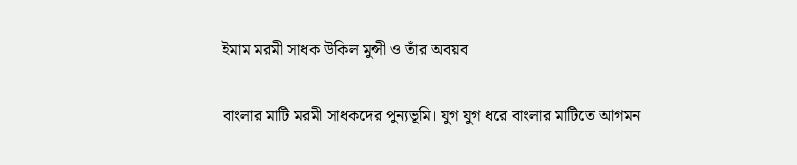ইমাম মরমী সাধক উকিল মুন্সী ও তাঁর অবয়ব

বাংলার মাটি মরমী সাধকদের পুন্যভূমি। যুগ যুগ ধরে বাংলার মাটিতে আগমন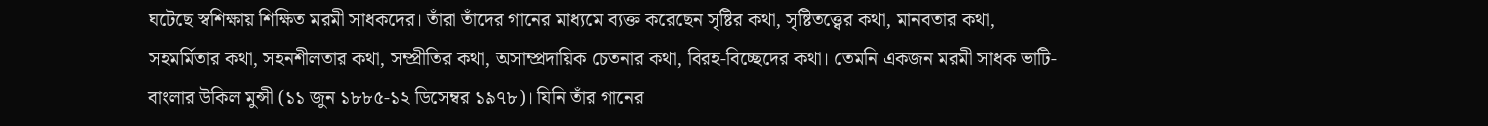ঘটেছে স্বশিক্ষায় শিক্ষিত মরমী সাধকদের। তাঁরা তাঁদের গানের মাধ্যমে ব্যক্ত করেছেন সৃষ্টির কথা, সৃষ্টিতত্ত্বের কথা, মানবতার কথা, সহমর্মিতার কথা, সহনশীলতার কথা, সম্প্রীতির কথা, অসাম্প্রদায়িক চেতনার কথা, বিরহ-বিচ্ছেদের কথা। তেমনি একজন মরমী সাধক ভাটি-বাংলার উকিল মুন্সী (১১ জুন ১৮৮৫-১২ ডিসেম্বর ১৯৭৮)। যিনি তাঁর গানের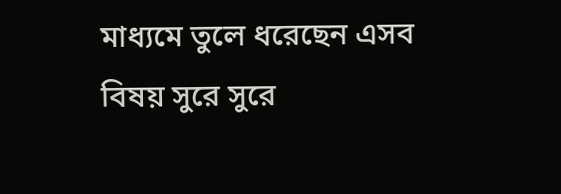মাধ্যমে তুলে ধরেছেন এসব বিষয় সুরে সুরে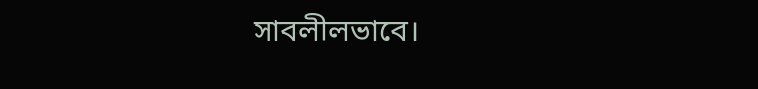সাবলীলভাবে।